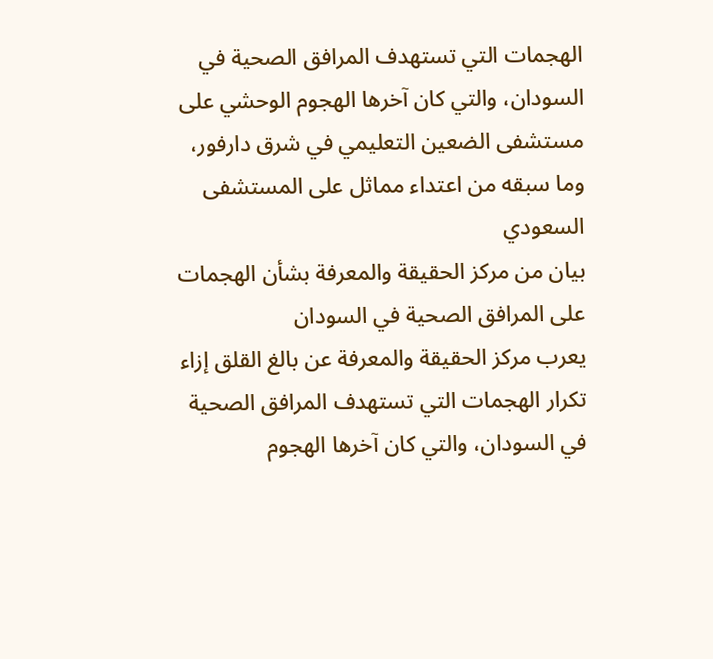الهجمات التي تستهدف المرافق الصحية في السودان، والتي كان آخرها الهجوم الوحشي على مستشفى الضعين التعليمي في شرق دارفور، وما سبقه من اعتداء مماثل على المستشفى السعودي
بيان من مركز الحقيقة والمعرفة بشأن الهجمات على المرافق الصحية في السودان
يعرب مركز الحقيقة والمعرفة عن بالغ القلق إزاء تكرار الهجمات التي تستهدف المرافق الصحية في السودان، والتي كان آخرها الهجوم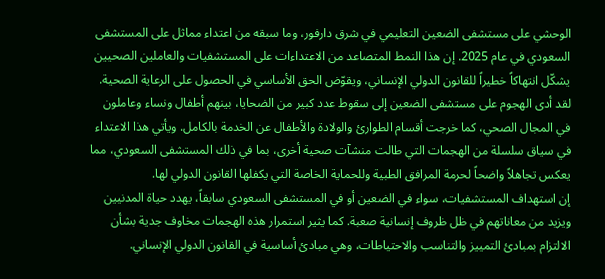الوحشي على مستشفى الضعين التعليمي في شرق دارفور، وما سبقه من اعتداء مماثل على المستشفى السعودي في عام 2025. إن هذا النمط المتصاعد من الاعتداءات على المستشفيات والعاملين الصحيين يشكّل انتهاكاً خطيراً للقانون الدولي الإنساني، ويقوّض الحق الأساسي في الحصول على الرعاية الصحية.
لقد أدى الهجوم على مستشفى الضعين إلى سقوط عدد كبير من الضحايا، بينهم أطفال ونساء وعاملون في المجال الصحي، كما خرجت أقسام الطوارئ والولادة والأطفال عن الخدمة بالكامل. ويأتي هذا الاعتداء في سياق سلسلة من الهجمات التي طالت منشآت صحية أخرى، بما في ذلك المستشفى السعودي، مما يعكس تجاهلاً واضحاً لحرمة المرافق الطبية وللحماية الخاصة التي يكفلها القانون الدولي لها.
إن استهداف المستشفيات، سواء في الضعين أو في المستشفى السعودي سابقاً، يهدد حياة المدنيين ويزيد من معاناتهم في ظل ظروف إنسانية صعبة. كما يثير استمرار هذه الهجمات مخاوف جدية بشأن الالتزام بمبادئ التمييز والتناسب والاحتياطات، وهي مبادئ أساسية في القانون الدولي الإنساني.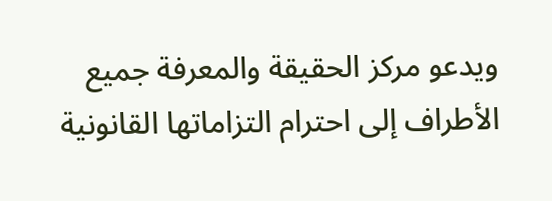ويدعو مركز الحقيقة والمعرفة جميع الأطراف إلى احترام التزاماتها القانونية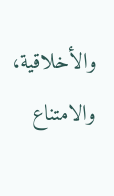والأخلاقية، والامتناع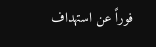فوراً عن استهداف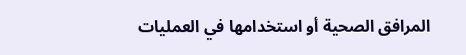المرافق الصحية أو استخدامها في العمليات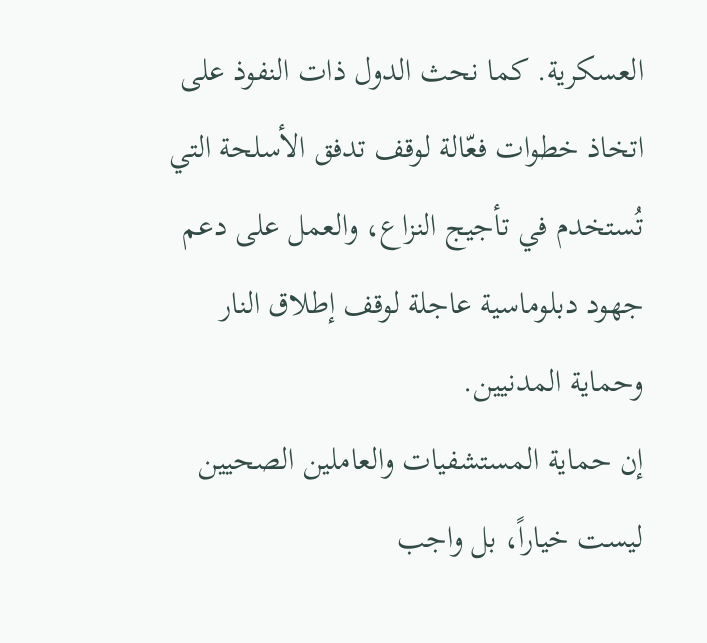العسكرية. كما نحث الدول ذات النفوذ على اتخاذ خطوات فعّالة لوقف تدفق الأسلحة التي تُستخدم في تأجيج النزاع، والعمل على دعم جهود دبلوماسية عاجلة لوقف إطلاق النار وحماية المدنيين.
إن حماية المستشفيات والعاملين الصحيين ليست خياراً، بل واجب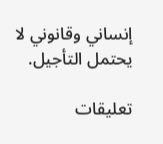إنساني وقانوني لا يحتمل التأجيل.

تعليقات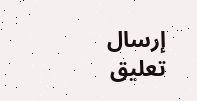إرسال تعليق